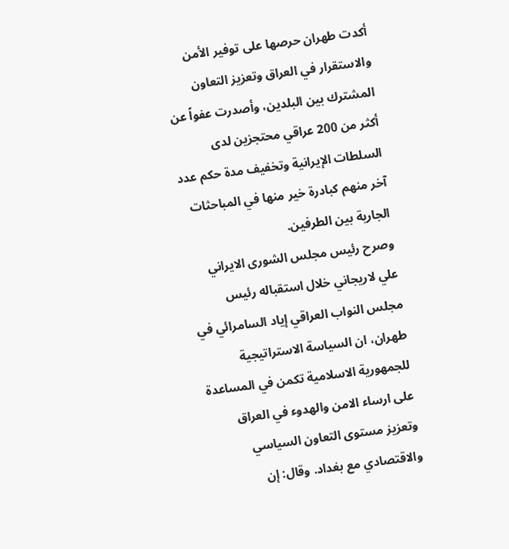أكدت طهران حرصها على توفير الأمن والاستقرار في العراق وتعزيز التعاون المشترك بين البلدين، وأصدرت عفواً عن أكثر من 200 عراقي محتجزين لدى السلطات الإيرانية وتخفيف مدة حكم عدد آخر منهم كبادرة خير منها في المباحثات الجارية بين الطرفين.
وصرح رئيس مجلس الشورى الايراني علي لاريجاني خلال استقباله رئيس مجلس النواب العراقي إياد السامرائي في طهران، ان السياسة الاستراتيجية للجمهورية الاسلامية تكمن في المساعدة على ارساء الامن والهدوء في العراق وتعزيز مستوى التعاون السياسي والاقتصادي مع بغداد. وقال: إن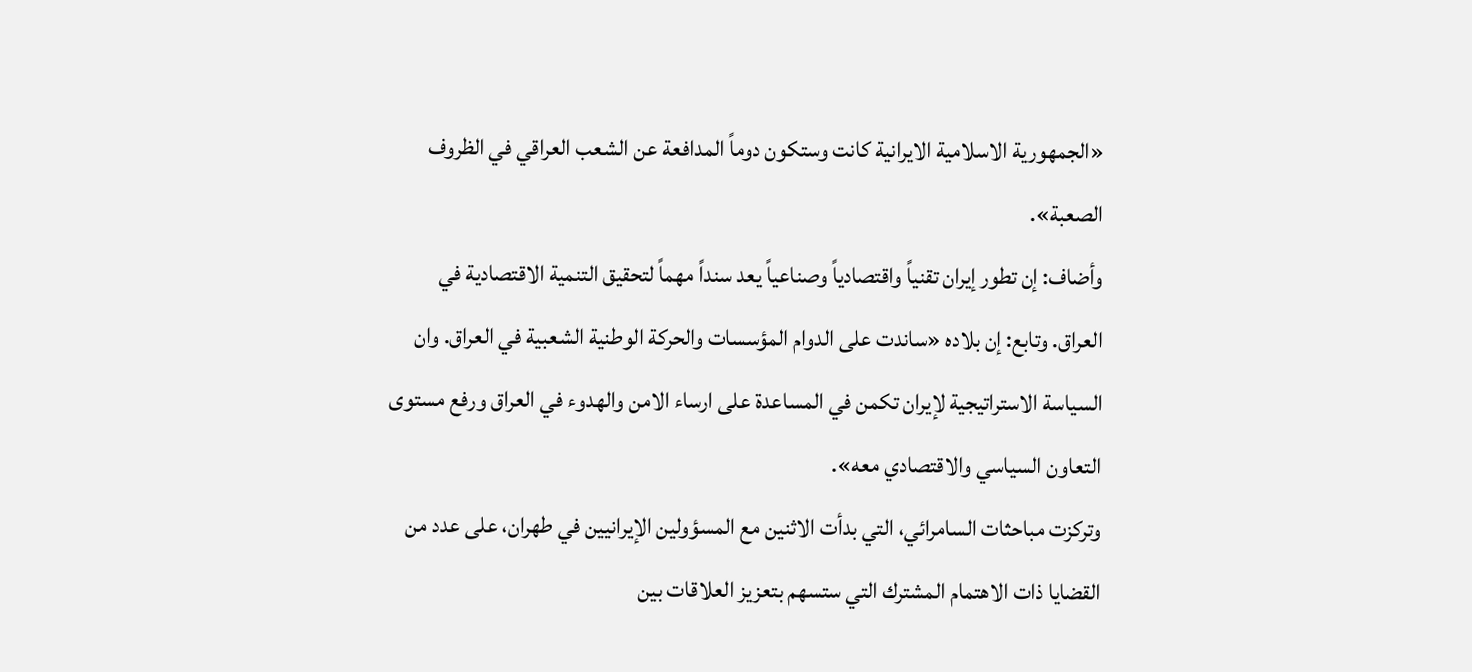«الجمهورية الاسلامية الايرانية كانت وستكون دوماً المدافعة عن الشعب العراقي في الظروف الصعبة».
وأضاف: إن تطور إيران تقنياً واقتصادياً وصناعياً يعد سنداً مهماً لتحقيق التنمية الاقتصادية في العراق. وتابع: إن بلاده «ساندت على الدوام المؤسسات والحركة الوطنية الشعبية في العراق. وان السياسة الاستراتيجية لإيران تكمن في المساعدة على ارساء الامن والهدوء في العراق ورفع مستوى التعاون السياسي والاقتصادي معه».
وتركزت مباحثات السامرائي، التي بدأت الاثنين مع المسؤولين الإيرانيين في طهران، على عدد من القضايا ذات الاهتمام المشترك التي ستسهم بتعزيز العلاقات بين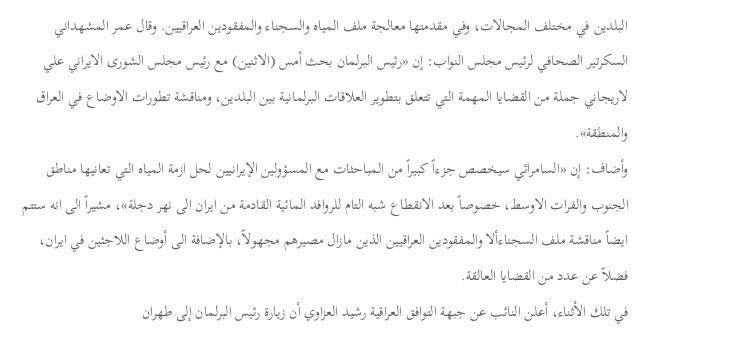البلدين في مختلف المجالات، وفي مقدمتها معالجة ملف المياه والسجناء والمفقودين العراقيين. وقال عمر المشهداني السكرتير الصحافي لرئيس مجلس النواب: إن «رئيس البرلمان بحث أمس (الاثنين) مع رئيس مجلس الشورى الايراني علي لاريجاني جملة من القضايا المهمة التي تتعلق بتطوير العلاقات البرلمانية بين البلدين، ومناقشة تطورات الاوضاع في العراق والمنطقة».
وأضاف: إن «السامرائي سيخصص جزءاً كبيراً من المباحثات مع المسؤولين الإيرانيين لحل ازمة المياه التي تعانيها مناطق الجنوب والفرات الاوسط، خصوصاً بعد الانقطاع شبه التام للروافد المائية القادمة من ايران الى نهر دجلة»، مشيراً الى انه ستتم ايضاً مناقشة ملف السجناءألا والمفقودين العراقيين الذين مازال مصيرهم مجهولاً، بالإضافة الى أوضاع اللاجئين في ايران، فضلاً عن عدد من القضايا العالقة.
في تلك الأثناء، أعلن النائب عن جبهة التوافق العراقية رشيد العزاوي أن زيارة رئيس البرلمان إلى طهران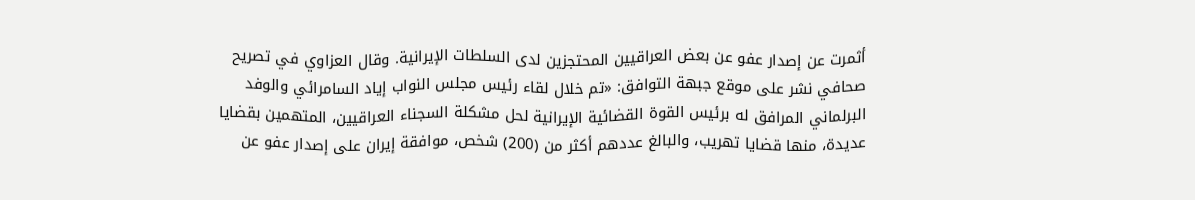أثمرت عن إصدار عفو عن بعض العراقيين المحتجزين لدى السلطات الإيرانية. وقال العزاوي في تصريح صحافي نشر على موقع جبهة التوافق: «تم خلال لقاء رئيس مجلس النواب إياد السامرائي والوفد البرلماني المرافق له برئيس القوة القضائية الإيرانية لحل مشكلة السجناء العراقيين، المتهمين بقضايا عديدة، منها قضايا تهريب، والبالغ عددهم أكثر من (200) شخص، موافقة إيران على إصدار عفو عن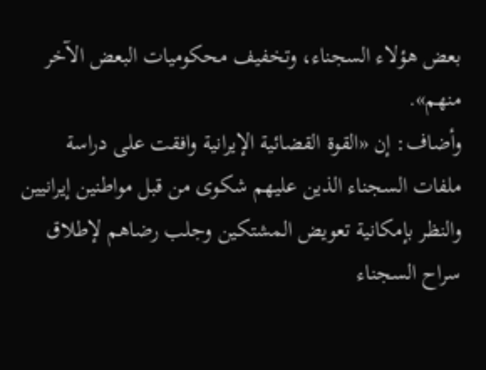بعض هؤلاء السجناء، وتخفيف محكوميات البعض الآخر منهم».
وأضاف: إن «القوة القضائية الإيرانية وافقت على دراسة ملفات السجناء الذين عليهم شكوى من قبل مواطنين إيرانيين والنظر بإمكانية تعويض المشتكين وجلب رضاهم لإطلاق سراح السجناء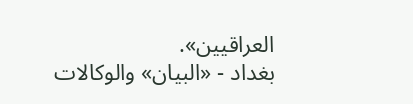العراقيين».
بغداد - «البيان» والوكالات